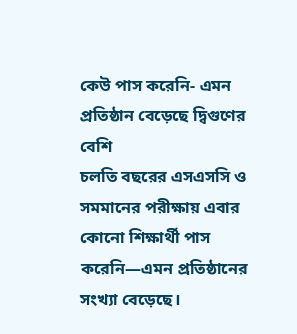কেউ পাস করেনি- এমন প্রতিষ্ঠান বেড়েছে দ্বিগুণের বেশি
চলতি বছরের এসএসসি ও সমমানের পরীক্ষায় এবার কোনো শিক্ষার্থী পাস করেনি—এমন প্রতিষ্ঠানের সংখ্যা বেড়েছে।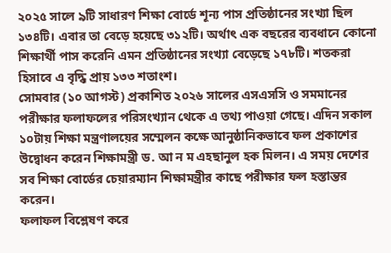২০২৫ সালে ৯টি সাধারণ শিক্ষা বোর্ডে শূন্য পাস প্রতিষ্ঠানের সংখ্যা ছিল ১৩৪টি। এবার তা বেড়ে হয়েছে ৩১২টি। অর্থাৎ এক বছরের ব্যবধানে কোনো শিক্ষার্থী পাস করেনি এমন প্রতিষ্ঠানের সংখ্যা বেড়েছে ১৭৮টি। শতকরা হিসাবে এ বৃদ্ধি প্রায় ১৩৩ শতাংশ।
সোমবার (১০ আগস্ট) প্রকাশিত ২০২৬ সালের এসএসসি ও সমমানের পরীক্ষার ফলাফলের পরিসংখ্যান থেকে এ তথ্য পাওয়া গেছে। এদিন সকাল ১০টায় শিক্ষা মন্ত্রণালয়ের সম্মেলন কক্ষে আনুষ্ঠানিকভাবে ফল প্রকাশের উদ্বোধন করেন শিক্ষামন্ত্রী ড. আ ন ম এহছানুল হক মিলন। এ সময় দেশের সব শিক্ষা বোর্ডের চেয়ারম্যান শিক্ষামন্ত্রীর কাছে পরীক্ষার ফল হস্তান্তর করেন।
ফলাফল বিশ্লেষণ করে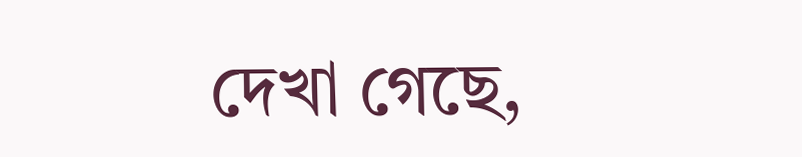দেখা গেছে,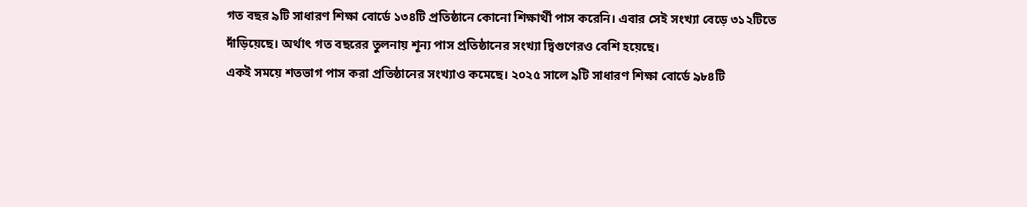গত বছর ৯টি সাধারণ শিক্ষা বোর্ডে ১৩৪টি প্রতিষ্ঠানে কোনো শিক্ষার্থী পাস করেনি। এবার সেই সংখ্যা বেড়ে ৩১২টিতে দাঁড়িয়েছে। অর্থাৎ গত বছরের তুলনায় শূন্য পাস প্রতিষ্ঠানের সংখ্যা দ্বিগুণেরও বেশি হয়েছে।
একই সময়ে শতভাগ পাস করা প্রতিষ্ঠানের সংখ্যাও কমেছে। ২০২৫ সালে ৯টি সাধারণ শিক্ষা বোর্ডে ৯৮৪টি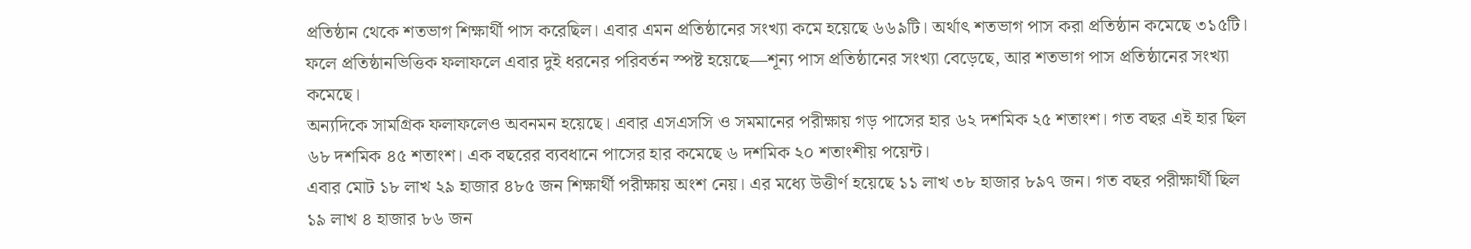প্রতিষ্ঠান থেকে শতভাগ শিক্ষার্থী পাস করেছিল। এবার এমন প্রতিষ্ঠানের সংখ্যা কমে হয়েছে ৬৬৯টি। অর্থাৎ শতভাগ পাস করা প্রতিষ্ঠান কমেছে ৩১৫টি।
ফলে প্রতিষ্ঠানভিত্তিক ফলাফলে এবার দুই ধরনের পরিবর্তন স্পষ্ট হয়েছে—শূন্য পাস প্রতিষ্ঠানের সংখ্যা বেড়েছে, আর শতভাগ পাস প্রতিষ্ঠানের সংখ্যা কমেছে।
অন্যদিকে সামগ্রিক ফলাফলেও অবনমন হয়েছে। এবার এসএসসি ও সমমানের পরীক্ষায় গড় পাসের হার ৬২ দশমিক ২৫ শতাংশ। গত বছর এই হার ছিল ৬৮ দশমিক ৪৫ শতাংশ। এক বছরের ব্যবধানে পাসের হার কমেছে ৬ দশমিক ২০ শতাংশীয় পয়েন্ট।
এবার মোট ১৮ লাখ ২৯ হাজার ৪৮৫ জন শিক্ষার্থী পরীক্ষায় অংশ নেয়। এর মধ্যে উত্তীর্ণ হয়েছে ১১ লাখ ৩৮ হাজার ৮৯৭ জন। গত বছর পরীক্ষার্থী ছিল ১৯ লাখ ৪ হাজার ৮৬ জন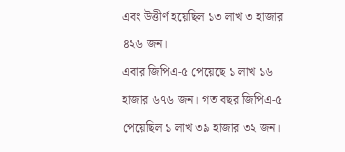এবং উত্তীর্ণ হয়েছিল ১৩ লাখ ৩ হাজার ৪২৬ জন।
এবার জিপিএ-৫ পেয়েছে ১ লাখ ১৬ হাজার ৬৭৬ জন। গত বছর জিপিএ-৫ পেয়েছিল ১ লাখ ৩৯ হাজার ৩২ জন।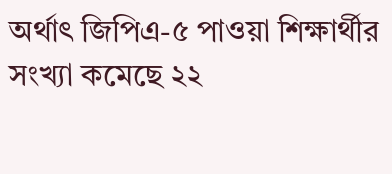অর্থাৎ জিপিএ-৫ পাওয়া শিক্ষার্থীর সংখ্যা কমেছে ২২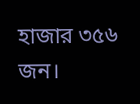হাজার ৩৫৬ জন।